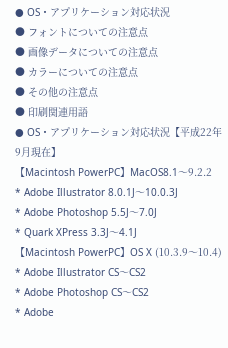● OS・アプリケーション対応状況
● フォントについての注意点
● 画像データについての注意点
● カラーについての注意点
● その他の注意点
● 印刷関連用語
● OS・アプリケーション対応状況【平成22年9月現在】
【Macintosh PowerPC】MacOS8.1〜9.2.2
* Adobe Illustrator 8.0.1J〜10.0.3J
* Adobe Photoshop 5.5J〜7.0J
* Quark XPress 3.3J〜4.1J
【Macintosh PowerPC】OS X (10.3.9〜10.4)
* Adobe Illustrator CS〜CS2
* Adobe Photoshop CS〜CS2
* Adobe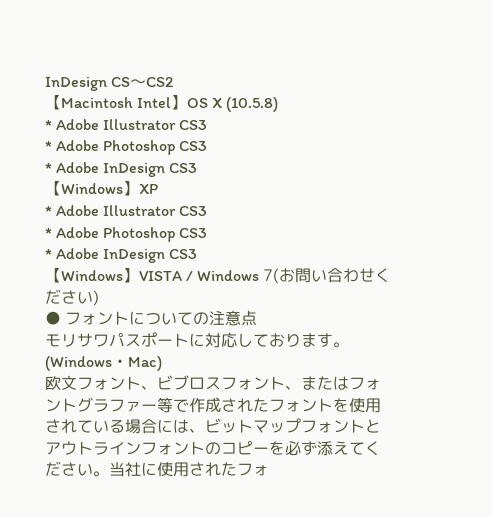InDesign CS〜CS2
【Macintosh Intel】OS X (10.5.8)
* Adobe Illustrator CS3
* Adobe Photoshop CS3
* Adobe InDesign CS3
【Windows】XP
* Adobe Illustrator CS3
* Adobe Photoshop CS3
* Adobe InDesign CS3
【Windows】VISTA / Windows 7(お問い合わせください)
● フォントについての注意点
モリサワパスポートに対応しております。(Windows・Mac)
欧文フォント、ビブロスフォント、またはフォントグラファー等で作成されたフォントを使用されている場合には、ビットマップフォントとアウトラインフォントのコピーを必ず添えてください。当社に使用されたフォ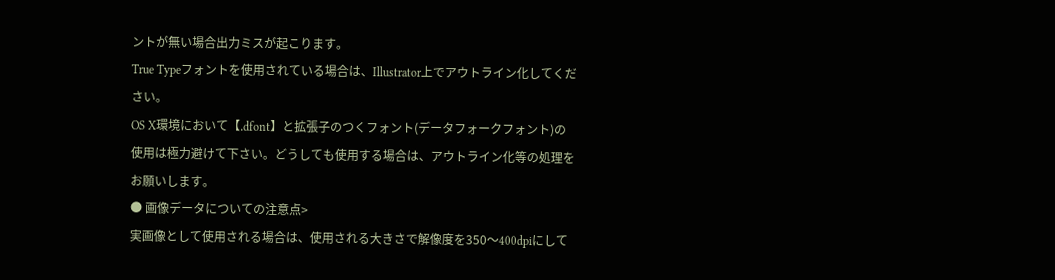ントが無い場合出力ミスが起こります。
True Typeフォントを使用されている場合は、Illustrator上でアウトライン化してください。
OS X環境において【.dfont】と拡張子のつくフォント(データフォークフォント)の使用は極力避けて下さい。どうしても使用する場合は、アウトライン化等の処理をお願いします。
● 画像データについての注意点>
実画像として使用される場合は、使用される大きさで解像度を350〜400dpiにして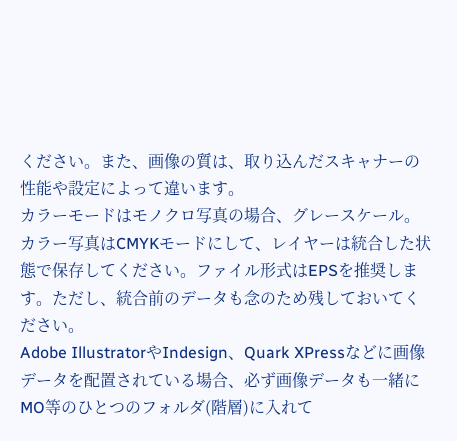ください。また、画像の質は、取り込んだスキャナーの性能や設定によって違います。
カラーモードはモノクロ写真の場合、グレースケール。カラー写真はCMYKモードにして、レイヤーは統合した状態で保存してください。ファイル形式はEPSを推奨します。ただし、統合前のデータも念のため残しておいてください。
Adobe IllustratorやIndesign、Quark XPressなどに画像データを配置されている場合、必ず画像データも一緒にMO等のひとつのフォルダ(階層)に入れて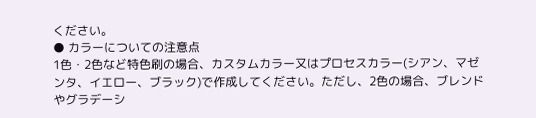ください。
● カラーについての注意点
1色・2色など特色刷の場合、カスタムカラー又はプロセスカラー(シアン、マゼンタ、イエロー、ブラック)で作成してください。ただし、2色の場合、ブレンドやグラデーシ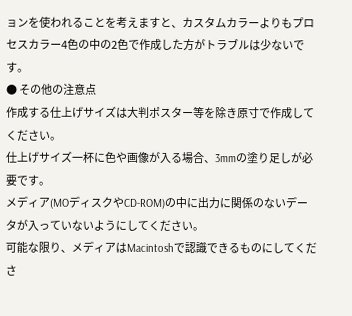ョンを使われることを考えますと、カスタムカラーよりもプロセスカラー4色の中の2色で作成した方がトラブルは少ないです。
● その他の注意点
作成する仕上げサイズは大判ポスター等を除き原寸で作成してください。
仕上げサイズ一杯に色や画像が入る場合、3mmの塗り足しが必要です。
メディア(MOディスクやCD-ROM)の中に出力に関係のないデータが入っていないようにしてください。
可能な限り、メディアはMacintoshで認識できるものにしてくださ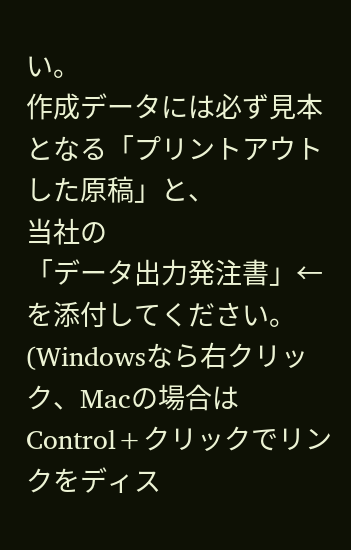い。
作成データには必ず見本となる「プリントアウトした原稿」と、
当社の
「データ出力発注書」←を添付してください。
(Windowsなら右クリック、Macの場合はControl+クリックでリンクをディス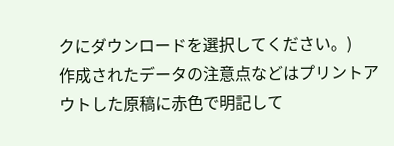クにダウンロードを選択してください。)
作成されたデータの注意点などはプリントアウトした原稿に赤色で明記して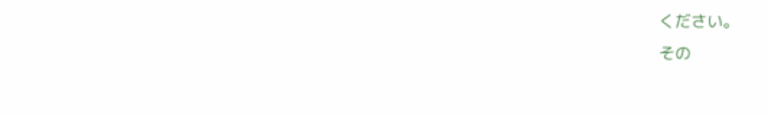ください。
その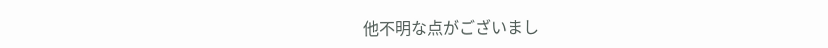他不明な点がございまし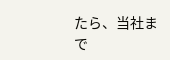たら、当社まで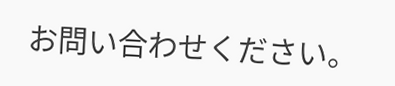お問い合わせください。